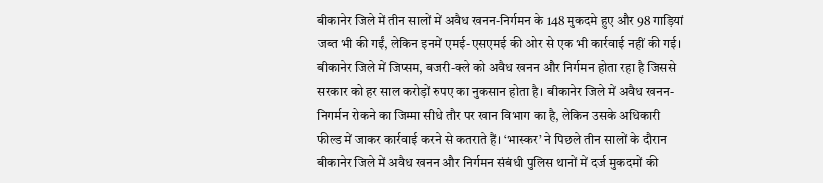बीकानेर जिले में तीन सालों में अवैध खनन-निर्गमन के 148 मुकदमे हुए और 98 गाड़ियां जब्त भी की गईं, लेकिन इनमें एमई-एसएमई की ओर से एक भी कार्रवाई नहीं की गई। बीकानेर जिले में जिप्सम, बजरी-क्ले को अवैध खनन और निर्गमन होता रहा है जिससे सरकार को हर साल करोड़ों रुपए का नुकसान होता है। बीकानेर जिले में अवैध खनन-निगर्मन रोकने का जिम्मा सीधे तौर पर खान विभाग का है, लेकिन उसके अधिकारी फील्ड में जाकर कार्रवाई करने से कतराते हैं। ‘भास्कर’ ने पिछले तीन सालों के दौरान बीकानेर जिले में अवैध खनन और निर्गमन संबंधी पुलिस थानों में दर्ज मुकदमों की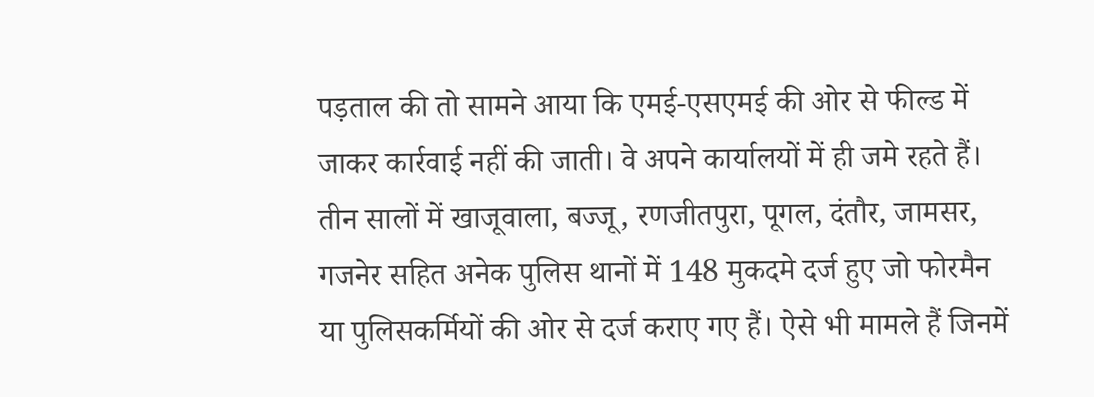पड़ताल की तो सामने आया कि एमई-एसएमई की ओर से फील्ड में जाकर कार्रवाई नहीं की जाती। वे अपने कार्यालयों में ही जमे रहते हैं। तीन सालों में खाजूवाला, बज्जू, रणजीतपुरा, पूगल, दंतौर, जामसर, गजनेर सहित अनेक पुलिस थानों में 148 मुकदमे दर्ज हुए जो फोरमैन या पुलिसकर्मियों की ओर से दर्ज कराए गए हैं। ऐसे भी मामले हैं जिनमें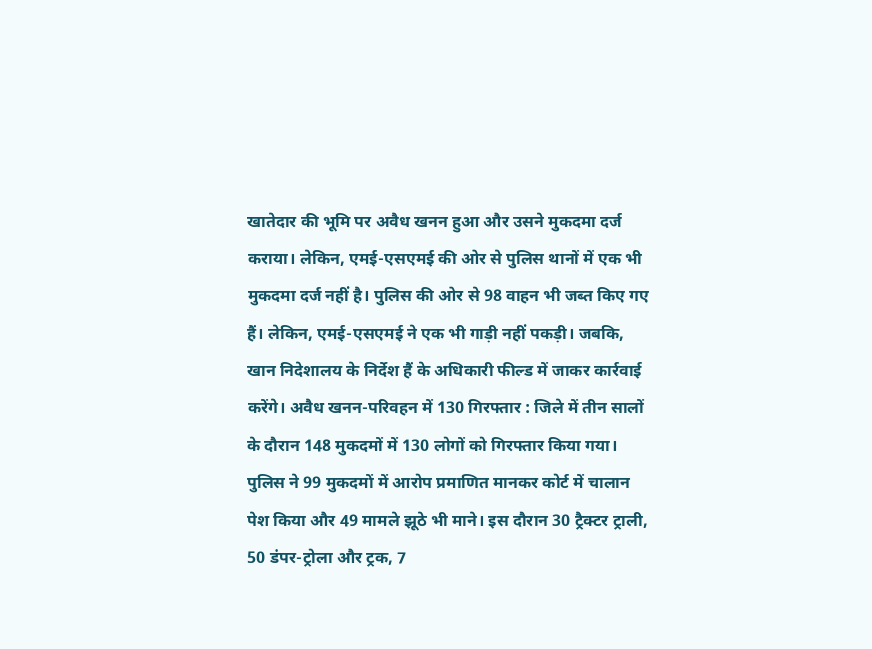खातेदार की भूमि पर अवैध खनन हुआ और उसने मुकदमा दर्ज कराया। लेकिन, एमई-एसएमई की ओर से पुलिस थानों में एक भी मुकदमा दर्ज नहीं है। पुलिस की ओर से 98 वाहन भी जब्त किए गए हैं। लेकिन, एमई-एसएमई ने एक भी गाड़ी नहीं पकड़ी। जबकि, खान निदेशालय के निर्देश हैं के अधिकारी फील्ड में जाकर कार्रवाई करेंगे। अवैध खनन-परिवहन में 130 गिरफ्तार : जिले में तीन सालों के दौरान 148 मुकदमों में 130 लोगों को गिरफ्तार किया गया। पुलिस ने 99 मुकदमों में आरोप प्रमाणित मानकर कोर्ट में चालान पेश किया और 49 मामले झूठे भी माने। इस दौरान 30 ट्रैक्टर ट्राली, 50 डंपर-ट्रोला और ट्रक, 7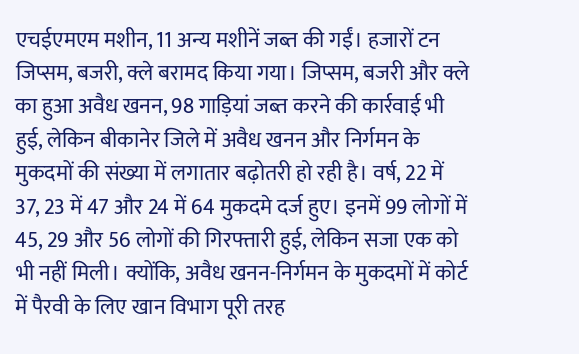एचईएमएम मशीन, 11 अन्य मशीनें जब्त की गईं। हजारों टन जिप्सम, बजरी, क्ले बरामद किया गया। जिप्सम, बजरी और क्ले का हुआ अवैध खनन, 98 गाड़ियां जब्त करने की कार्रवाई भी हुई, लेकिन बीकानेर जिले में अवैध खनन और निर्गमन के मुकदमों की संख्या में लगातार बढ़ोतरी हो रही है। वर्ष, 22 में 37, 23 में 47 और 24 में 64 मुकदमे दर्ज हुए। इनमें 99 लोगों में 45, 29 और 56 लोगों की गिरफ्तारी हुई, लेकिन सजा एक को भी नहीं मिली। क्योंकि, अवैध खनन-निर्गमन के मुकदमों में कोर्ट में पैरवी के लिए खान विभाग पूरी तरह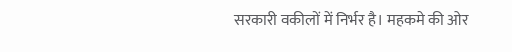सरकारी वकीलों में निर्भर है। महकमे की ओर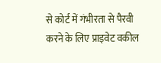से कोर्ट में गंभीरता से पैरवी करने के लिए प्राइवेट वकील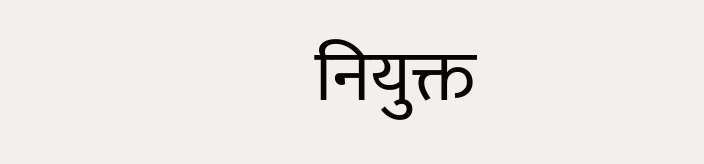नियुक्त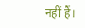नहीं हैं।